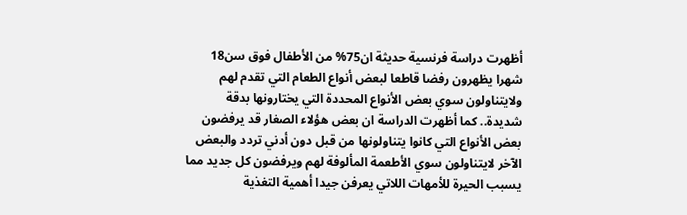أظهرت دراسة فرنسية حديثة ان75% من الأطفال فوق سن18 شهرا يظهرون رفضا قاطعا لبعض أنواع الطعام التي تقدم لهم ولايتناولون سوي بعض الأنواع المحددة التي يختارونها بدقة شديدة.. كما أظهرت الدراسة ان بعض هؤلاء الصغار قد يرفضون بعض الأنواع التي كانوا يتناولونها من قبل دون أدني تردد والبعض الآخر لايتناولون سوي الأطعمة المألوفة لهم ويرفضون كل جديد مما يسبب الحيرة للأمهات اللاتي يعرفن جيدا أهمية التغذية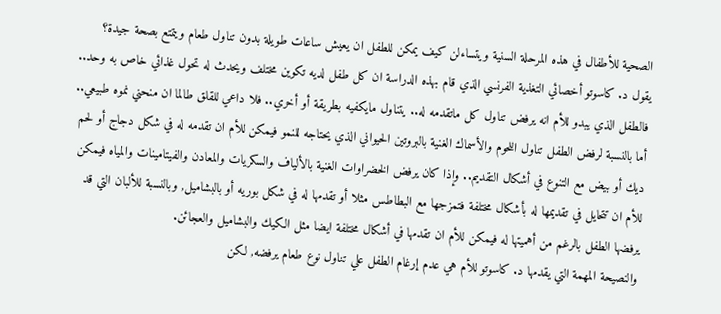الصحية للأطفال في هذه المرحلة السنية ويتساءلن كيف يمكن للطفل ان يعيش ساعات طويلة بدون تناول طعام ويتمتع بصحة جيدة؟
يقول د. كاسوتو أخصائي التغذية الفرنسي الذي قام بهذه الدراسة ان كل طفل لديه تكوين مختلف ويحدث له تحول غذائي خاص به وحد.. فالطفل الذي يبدو للأم انه يرفض تناول كل ماتقدمه له.. يتناول مايكفيه بطريقة أو أخري.. فلا داعي للقلق طالما ان منحني نموه طبيعي.. أما بالنسبة لرفض الطفل تناول اللحوم والأسماك الغنية بالبروتين الحيواني الذي يحتاجه للنمو فيمكن للأم ان تقدمه له في شكل دجاج أو لحم ديك أو بيض مع التنوع في أشكال التقديم.. وإذا كان يرفض الخضراوات الغنية بالألياف والسكريات والمعادن والفيتامينات والمياه فيمكن للأم ان تتحايل في تقديمها له بأشكال مختلفة فتمزجها مع البطاطس مثلا أو تقدمها له في شكل بوريه أو بالبشاميل, وبالنسبة للألبان التي قد يرفضها الطفل بالرغم من أهميتها له فيمكن للأم ان تقدمها في أشكال مختلفة ايضا مثل الكيك والبشاميل والعجائن.
والنصيحة المهمة التي يقدمها د. كاسوتو للأم هي عدم إرغام الطفل علي تناول نوع طعام يرفضه, لكن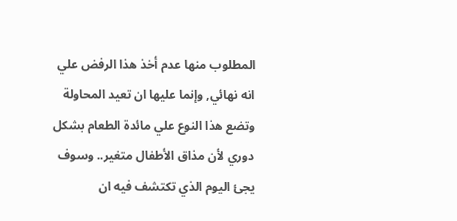المطلوب منها عدم أخذ هذا الرفض علي انه نهائي, وإنما عليها ان تعيد المحاولة وتضع هذا النوع علي مائدة الطعام بشكل دوري لأن مذاق الأطفال متغير.. وسوف يجئ اليوم الذي تكتشف فيه ان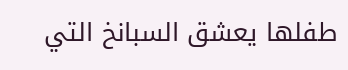طفلها يعشق السبانخ التي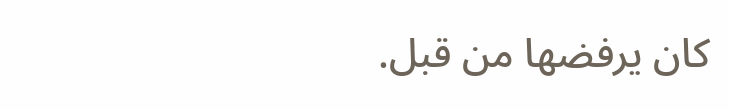كان يرفضها من قبل.